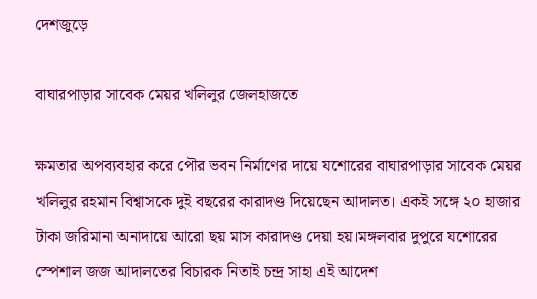দেশজুড়ে

বাঘারপাড়ার সাবেক মেয়র খলিলুর জেলহাজতে

ক্ষমতার অপব্যবহার করে পৌর ভবন নির্মাণের দায়ে যশোরের বাঘারপাড়ার সাবেক মেয়র খলিলুর রহমান বিশ্বাসকে দুই বছরের কারাদণ্ড দিয়েছেন আদালত। একই সঙ্গে ২০ হাজার টাকা জরিমানা অনাদায়ে আরো ছয় মাস কারাদণ্ড দেয়া হয়।মঙ্গলবার দুপুরে যশোরের স্পেশাল জজ আদালতের বিচারক নিতাই চন্দ্র সাহা এই আদেশ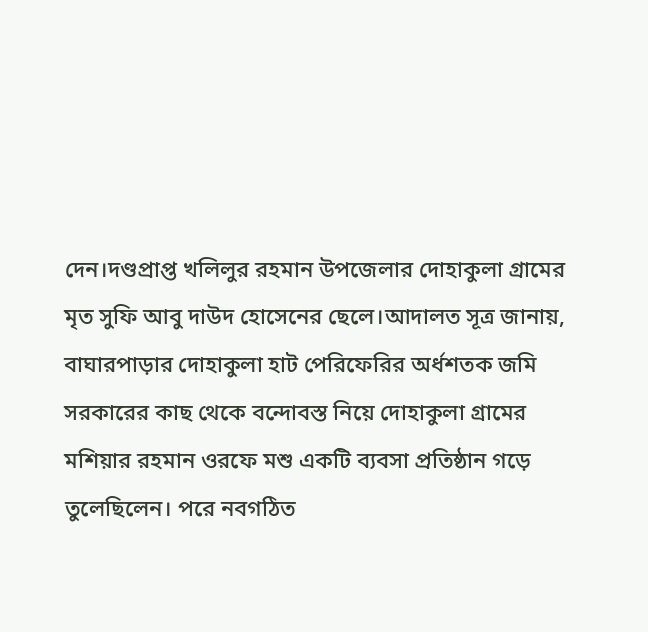দেন।দণ্ডপ্রাপ্ত খলিলুর রহমান উপজেলার দোহাকুলা গ্রামের মৃত সুফি আবু দাউদ হোসেনের ছেলে।আদালত সূত্র জানায়, বাঘারপাড়ার দোহাকুলা হাট পেরিফেরির অর্ধশতক জমি সরকারের কাছ থেকে বন্দোবস্ত নিয়ে দোহাকুলা গ্রামের মশিয়ার রহমান ওরফে মশু একটি ব্যবসা প্রতিষ্ঠান গড়ে তুলেছিলেন। পরে নবগঠিত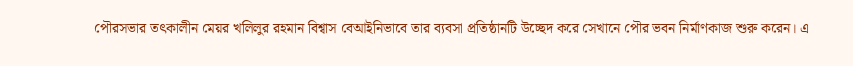পৌরসভার তৎকালীন মেয়র খলিলুর রহমান বিশ্বাস বেআইনিভাবে তার ব্যবসা প্রতিষ্ঠানটি উচ্ছেদ করে সেখানে পৌর ভবন নির্মাণকাজ শুরু করেন। এ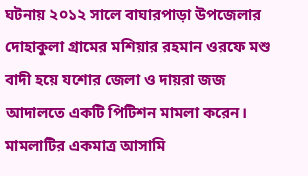ঘটনায় ২০১২ সালে বাঘারপাড়া উপজেলার দোহাকুলা গ্রামের মশিয়ার রহমান ওরফে মশু বাদী হয়ে যশোর জেলা ও দায়রা জজ আদালতে একটি পিটিশন মামলা করেন। মামলাটির একমাত্র আসামি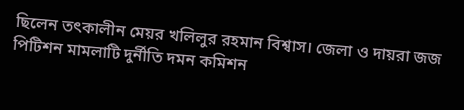ছিলেন তৎকালীন মেয়র খলিলুর রহমান বিশ্বাস। জেলা ও দায়রা জজ পিটিশন মামলাটি দুর্নীতি দমন কমিশন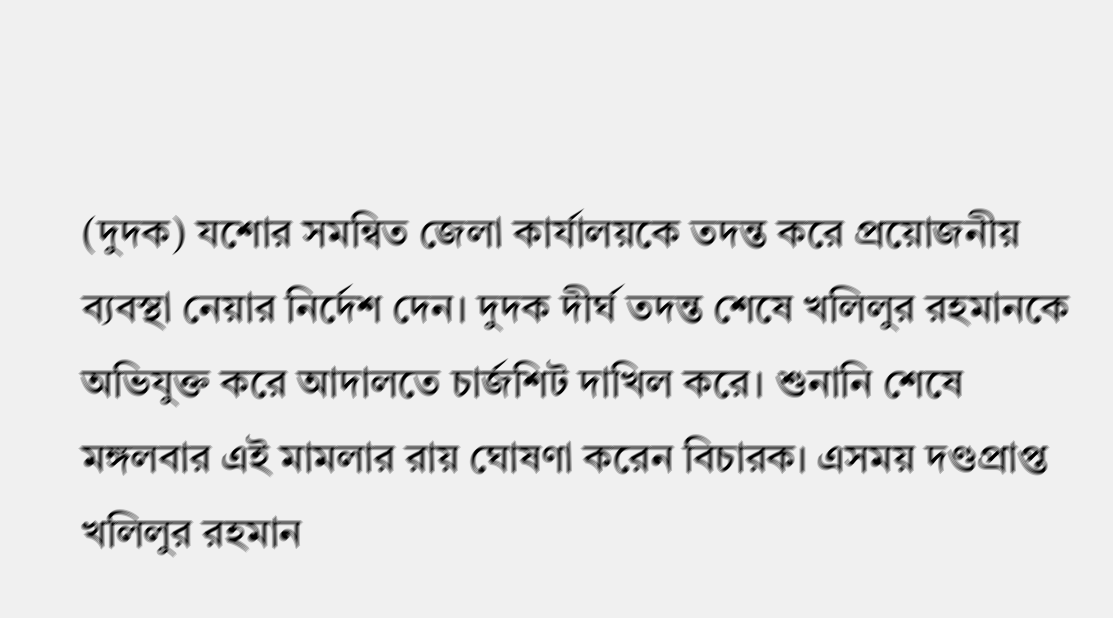(দুদক) যশোর সমন্বিত জেলা কার্যালয়কে তদন্ত করে প্রয়োজনীয় ব্যবস্থা নেয়ার নির্দেশ দেন। দুদক দীর্ঘ তদন্ত শেষে খলিলুর রহমানকে অভিযুক্ত করে আদালতে চার্জশিট দাখিল করে। শুনানি শেষে মঙ্গলবার এই মামলার রায় ঘোষণা করেন বিচারক। এসময় দণ্ডপ্রাপ্ত খলিলুর রহমান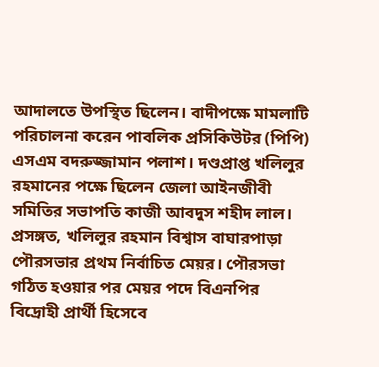আদালতে উপস্থিত ছিলেন। বাদীপক্ষে মামলাটি পরিচালনা করেন পাবলিক প্রসিকিউটর (পিপি) এসএম বদরুজ্জামান পলাশ। দণ্ডপ্রাপ্ত খলিলুর রহমানের পক্ষে ছিলেন জেলা আইনজীবী সমিতির সভাপতি কাজী আবদুস শহীদ লাল। প্রসঙ্গত, খলিলুর রহমান বিশ্বাস বাঘারপাড়া পৌরসভার প্রথম নির্বাচিত মেয়র। পৌরসভা গঠিত হওয়ার পর মেয়র পদে বিএনপির বিদ্রোহী প্রার্থী হিসেবে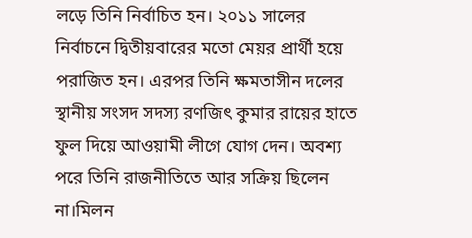লড়ে তিনি নির্বাচিত হন। ২০১১ সালের নির্বাচনে দ্বিতীয়বারের মতো মেয়র প্রার্থী হয়ে পরাজিত হন। এরপর তিনি ক্ষমতাসীন দলের স্থানীয় সংসদ সদস্য রণজিৎ কুমার রায়ের হাতে ফুল দিয়ে আওয়ামী লীগে যোগ দেন। অবশ্য পরে তিনি রাজনীতিতে আর সক্রিয় ছিলেন না।মিলন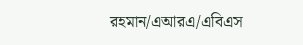রহমান/এআরএ/এবিএস